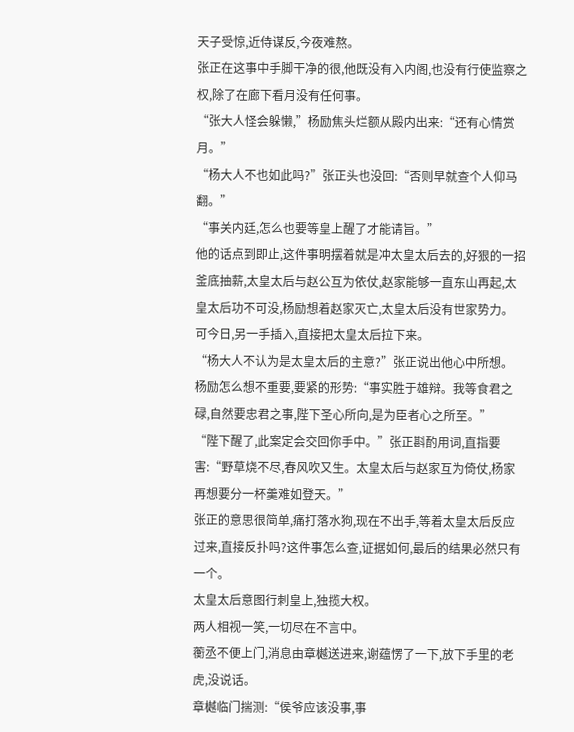天子受惊,近侍谋反,今夜难熬。
张正在这事中手脚干净的很,他既没有入内阁,也没有行使监察之权,除了在廊下看月没有任何事。
“张大人怪会躲懒,”杨励焦头烂额从殿内出来:“还有心情赏月。”
“杨大人不也如此吗?”张正头也没回:“否则早就查个人仰马翻。”
“事关内廷,怎么也要等皇上醒了才能请旨。”
他的话点到即止,这件事明摆着就是冲太皇太后去的,好狠的一招釜底抽薪,太皇太后与赵公互为依仗,赵家能够一直东山再起,太皇太后功不可没,杨励想着赵家灭亡,太皇太后没有世家势力。
可今日,另一手插入,直接把太皇太后拉下来。
“杨大人不认为是太皇太后的主意?”张正说出他心中所想。
杨励怎么想不重要,要紧的形势:“事实胜于雄辩。我等食君之碌,自然要忠君之事,陛下圣心所向,是为臣者心之所至。”
“陛下醒了,此案定会交回你手中。”张正斟酌用词,直指要害:“野草烧不尽,春风吹又生。太皇太后与赵家互为倚仗,杨家再想要分一杯羹难如登天。”
张正的意思很简单,痛打落水狗,现在不出手,等着太皇太后反应过来,直接反扑吗?这件事怎么查,证据如何,最后的结果必然只有一个。
太皇太后意图行刺皇上,独揽大权。
两人相视一笑,一切尽在不言中。
蘅丞不便上门,消息由章樾送进来,谢蕴愣了一下,放下手里的老虎,没说话。
章樾临门揣测:“侯爷应该没事,事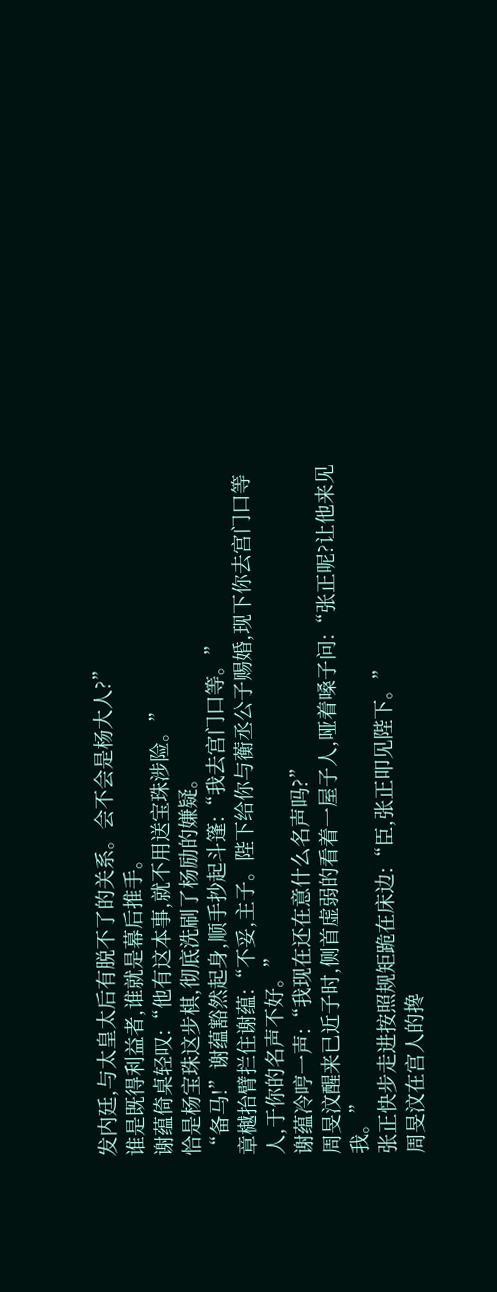发内廷,与太皇太后有脱不了的关系。会不会是杨大人?”
谁是既得利益者,谁就是幕后推手。
谢蕴倚桌轻叹:“他有这本事,就不用送宝珠涉险。”
恰是杨宝珠这步棋,彻底洗刷了杨励的嫌疑。
“备马!”谢蕴豁然起身,顺手抄起斗篷:“我去宫门口等。”
章樾抬臂拦住谢蕴:“不妥,主子。陛下给你与蘅丞公子赐婚,现下你去宫门口等人,于你的名声不好。”
谢蕴冷哼一声:“我现在还在意什么名声吗?”
周旻汶醒来已近子时,侧首虚弱的看着一屋子人,哑着嗓子问:“张正呢?让他来见我。”
张正快步走进按照规矩跪在床边:“臣,张正叩见陛下。”
周旻汶在宫人的搀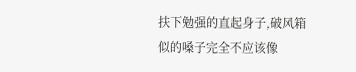扶下勉强的直起身子,破风箱似的嗓子完全不应该像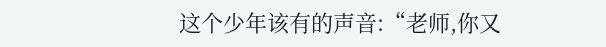这个少年该有的声音:“老师,你又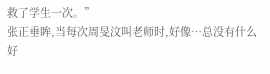救了学生一次。”
张正垂眸,当每次周旻汶叫老师时,好像…总没有什么好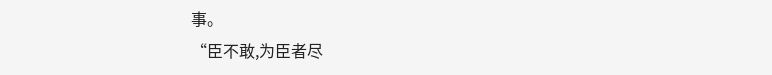事。
“臣不敢,为臣者尽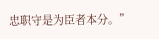忠职守是为臣者本分。”